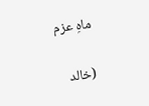ماہِ عزم

(خالد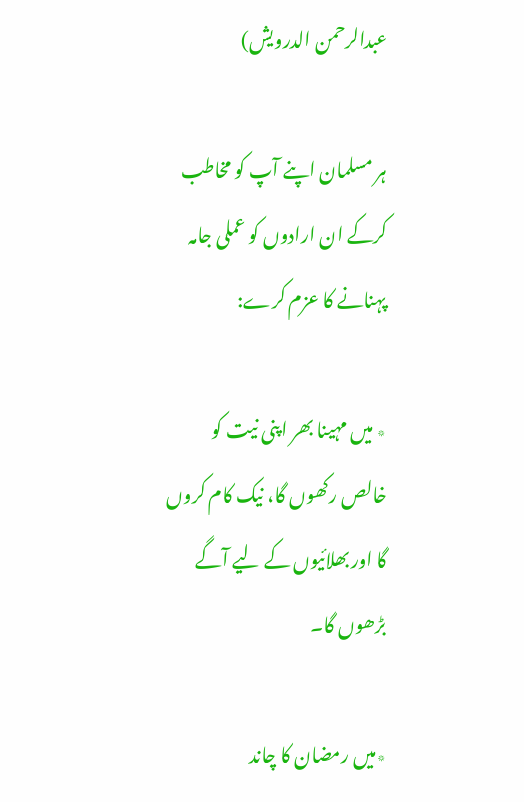عبدالرحمن الدرویش)

ہر مسلمان اپنے آپ کو مخاطب کرکے ان ارادوں کو عملی جامہ پہنانے کا عزم کرے:

٭ میں مہینا بھر اپنی نیت کو خالص رکھوں گا، نیک کام کروں گا اور بھلائیوں کے لیے آگے بڑھوں گا۔

٭میں رمضان کا چاند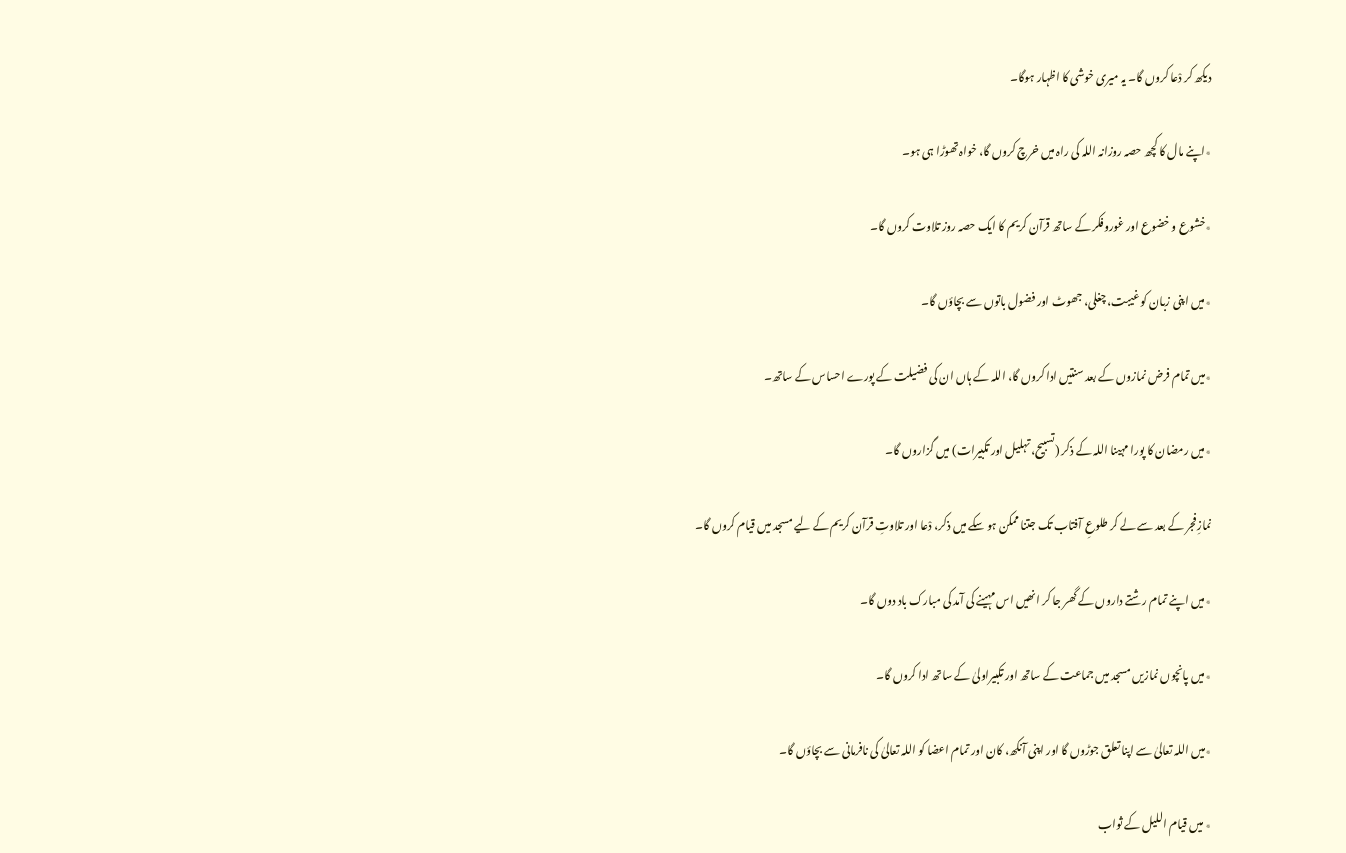دیکھ کر دْعا کروں گا۔ یہ میری خوشی کا اظہار ہوگا۔

٭اپنے مال کا کچھ حصہ روزانہ اللہ کی راہ میں خرچ کروں گا، خواہ تھوڑا ہی ہو۔

٭خشوع و خضوع اور غوروفکر کے ساتھ قرآن کریم کا ایک حصہ روز تلاوت کروں گا۔

٭میں اپنی زبان کو غیبت، چغلی، جھوٹ اور فضول باتوں سے بچاؤں گا۔

٭میں تمام فرض نمازوں کے بعد سنتیں ادا کروں گا، اللہ کے ہاں ان کی فضیلت کے پورے احساس کے ساتھ۔

٭میں رمضان کا پورا مہینا اللہ کے ذکر (تسبیح، تہلیل اور تکبیرات) میں گزاروں گا۔

نمازِفجر کے بعد سے لے کر طلوعِ آفتاب تک جتنا ممکن ہو سکے میں ذکر، دْعا اور تلاوتِ قرآن کریم کے لیے مسجد میں قیام کروں گا۔

٭میں اپنے تمام رشتے داروں کے گھر جا کر انھیں اس مہینے کی آمد کی مبارک باد دوں گا۔

٭میں پانچوں نمازیں مسجد میں جماعت کے ساتھ اور تکبیراولیٰ کے ساتھ ادا کروں گا۔

٭میں اللہ تعالیٰ سے اپنا تعلق جوڑوں گا اور اپنی آنکھ، کان اور تمام اعضا کو اللہ تعالیٰ کی نافرمانی سے بچاؤں گا۔

٭ میں قیام اللیل کے ثواب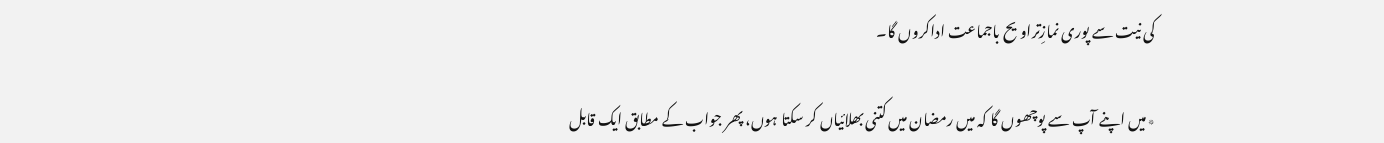کی نیت سے پوری نمازِتراویح باجماعت اداکروں گا۔

٭میں اپنے آپ سے پوچھوں گا کہ میں رمضان میں کتنی بھلائیاں کر سکتا ہوں، پھر جواب کے مطابق ایک قابل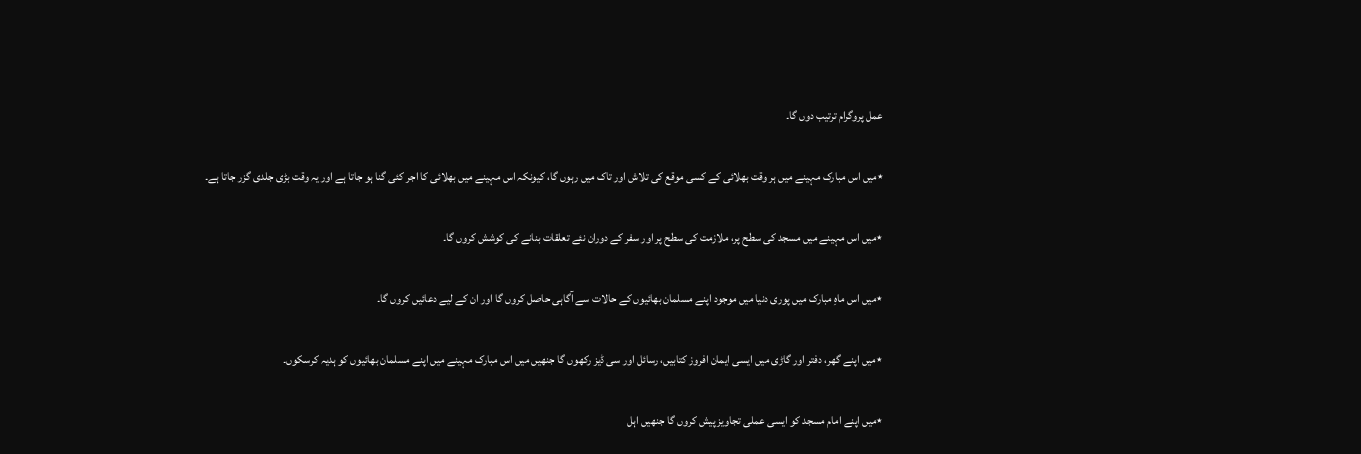عمل پروگرام ترتیب دوں گا۔

٭میں اس مبارک مہینے میں ہر وقت بھلائی کے کسی موقع کی تلاش اور تاک میں رہوں گا، کیونکہ اس مہینے میں بھلائی کا اجر کئی گنا ہو جاتا ہے اور یہ وقت بڑی جلدی گزر جاتا ہے۔

٭میں اس مہینے میں مسجد کی سطح پر، ملازمت کی سطح پر اور سفر کے دوران نئے تعلقات بنانے کی کوشش کروں گا۔

٭میں اس ماہِ مبارک میں پوری دنیا میں موجود اپنے مسلمان بھائیوں کے حالات سے آگاہی حاصل کروں گا اور ان کے لیے دعائیں کروں گا۔

٭میں اپنے گھر، دفتر اور گاڑی میں ایسی ایمان افروز کتابیں، رسائل اور سی ڈیز رکھوں گا جنھیں میں اس مبارک مہینے میں اپنے مسلمان بھائیوں کو ہدیہ کرسکوں۔

٭میں اپنے امام مسجد کو ایسی عملی تجاویز پیش کروں گا جنھیں اہل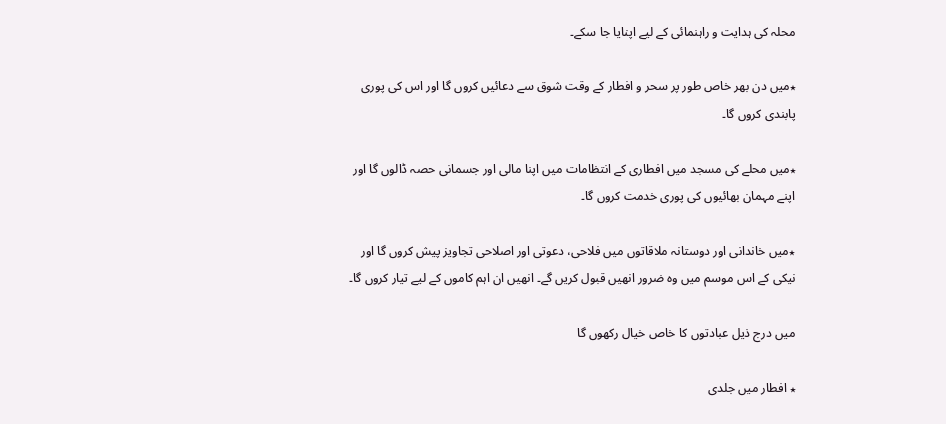محلہ کی ہدایت و راہنمائی کے لیے اپنایا جا سکے۔

٭میں دن بھر خاص طور پر سحر و افطار کے وقت شوق سے دعائیں کروں گا اور اس کی پوری پابندی کروں گا۔

٭میں محلے کی مسجد میں افطاری کے انتظامات میں اپنا مالی اور جسمانی حصہ ڈالوں گا اور اپنے مہمان بھائیوں کی پوری خدمت کروں گا۔

٭میں خاندانی اور دوستانہ ملاقاتوں میں فلاحی، دعوتی اور اصلاحی تجاویز پیش کروں گا اور نیکی کے اس موسم میں وہ ضرور انھیں قبول کریں گے۔ انھیں ان اہم کاموں کے لیے تیار کروں گا۔

میں درج ذیل عبادتوں کا خاص خیال رکھوں گا

٭ افطار میں جلدی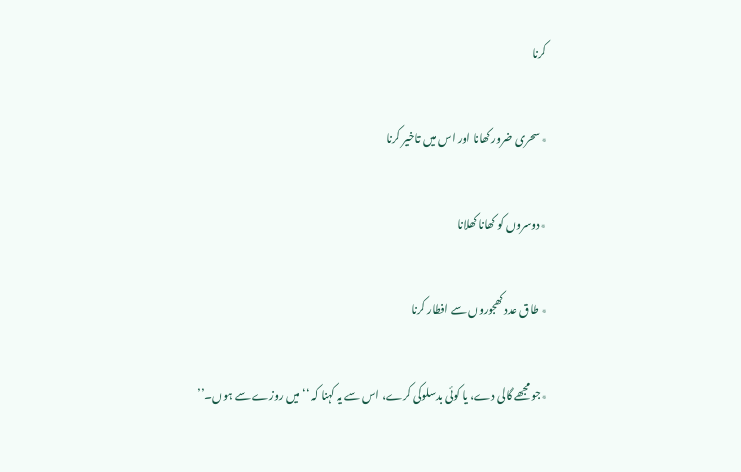کرنا

٭ سحری ضرور کھانا اور اس میں تاخیر کرنا

٭دوسروں کو کھانا کھلانا

٭ طاق عدد کھجوروں سے افطار کرنا

٭جو مجھے گالی دے، یا کوئی بدسلوکی کرے، اس سے یہ کہنا کہ ‘‘میں روزے سے ہوں۔’’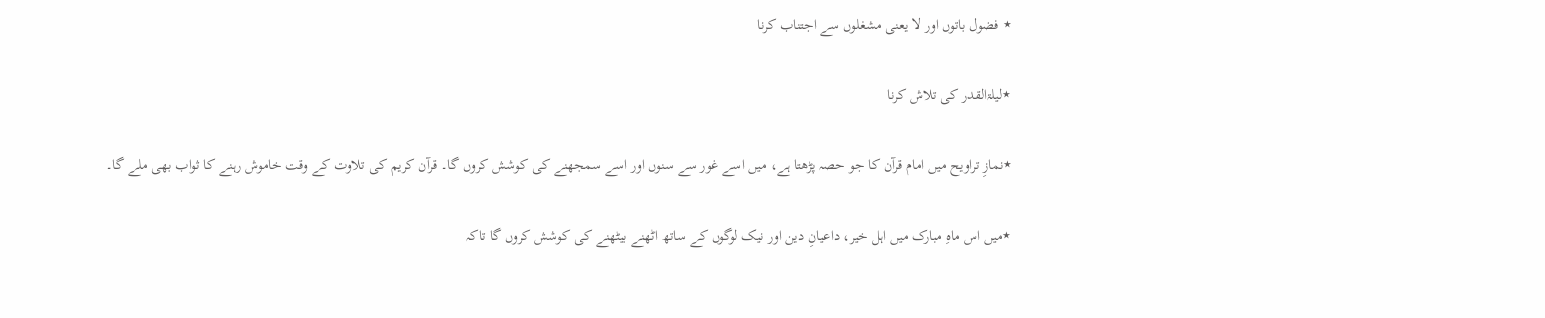٭ فضول باتوں اور لا یعنی مشغلوں سے اجتناب کرنا

٭لیلۃالقدر کی تلاش کرنا

٭نمازِ تراویح میں امام قرآن کا جو حصہ پڑھتا ہے، میں اسے غور سے سنوں اور اسے سمجھنے کی کوشش کروں گا۔ قرآن کریم کی تلاوت کے وقت خاموش رہنے کا ثواب بھی ملے گا۔

٭میں اس ماہِ مبارک میں اہل خیر، داعیانِ دین اور نیک لوگوں کے ساتھ اٹھنے بیٹھنے کی کوشش کروں گا تاکہ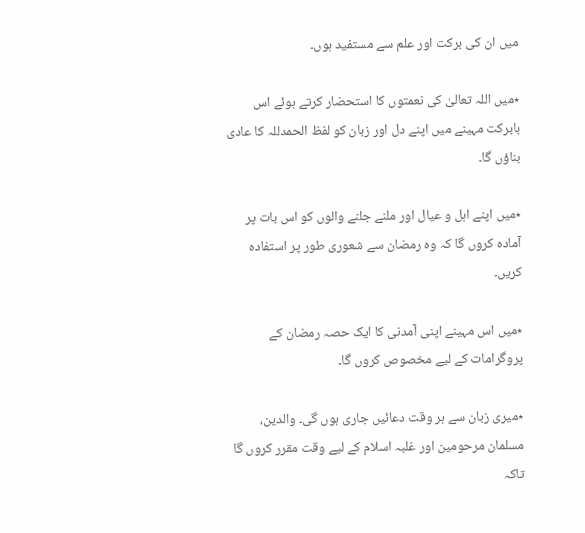میں ان کی برکت اور علم سے مستفید ہوں۔

٭میں اللہ تعالیٰ کی نعمتوں کا استحضار کرتے ہوئے اس بابرکت مہینے میں اپنے دل اور زبان کو لفظ الحمدللہ کا عادی بناؤں گا۔

٭میں اپنے اہل و عیال اور ملنے جلنے والوں کو اس بات پر آمادہ کروں گا کہ وہ رمضان سے شعوری طور پر استفادہ کریں۔

٭میں اس مہینے اپنی آمدنی کا ایک حصہ رمضان کے پروگرامات کے لیے مخصوص کروں گا۔

٭میری زبان سے ہر وقت دعائیں جاری ہوں گی۔ والدین، مسلمان مرحومین اور غلبہ اسلام کے لیے وقت مقرر کروں گا تاکہ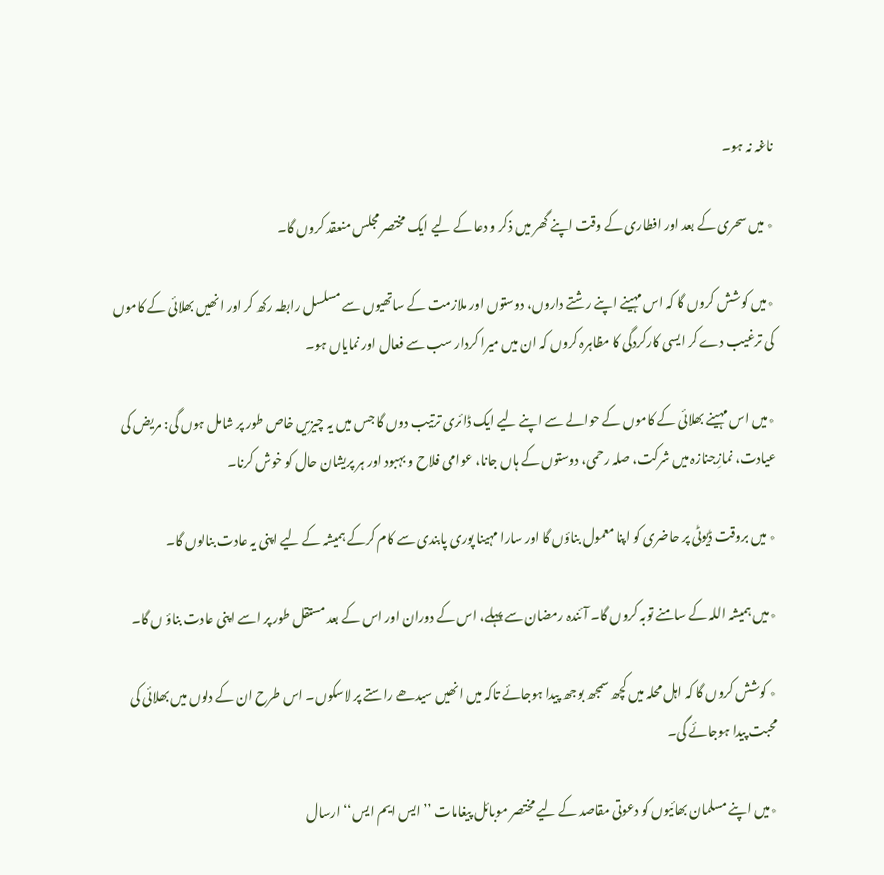ناغہ نہ ہو۔

٭ میں سحری کے بعد اور افطاری کے وقت اپنے گھر میں ذکر و دعا کے لیے ایک مختصر مجلس منعقد کروں گا۔

٭میں کوشش کروں گا کہ اس مہینے اپنے رشتے داروں، دوستوں اور ملازمت کے ساتھیوں سے مسلسل رابطہ رکھ کر اور انھیں بھلائی کے کاموں کی ترغیب دے کر ایسی کارکردگی کا مظاہرہ کروں کہ ان میں میرا کردار سب سے فعال اور نمایاں ہو۔

٭میں اس مہینے بھلائی کے کاموں کے حوالے سے اپنے لیے ایک ڈائری ترتیب دوں گا جس میں یہ چیزیں خاص طور پر شامل ہوں گی: مریض کی عیادت، نمازِجنازہ میں شرکت، صلہ رحمی، دوستوں کے ہاں جانا، عوامی فلاح و بہبود اور ہر پریشان حال کو خوش کرنا۔

٭ میں بروقت ڈیوٹی پر حاضری کو اپنا معمول بناؤں گا اور سارا مہینا پوری پابندی سے کام کرکے ہمیشہ کے لیے اپنی یہ عادت بنالوں گا۔

٭میں ہمیشہ اللہ کے سامنے توبہ کروں گا۔ آئندہ رمضان سے پہلے، اس کے دوران اور اس کے بعد مستقل طور پر اسے اپنی عادت بناؤ ں گا۔

٭ کوشش کروں گا کہ اہل محلہ میں کچھ سمجھ بوجھ پیدا ہوجائے تاکہ میں انھیں سیدھے راستے پر لاسکوں۔ اس طرح ان کے دلوں میں بھلائی کی محبت پیدا ہوجائے گی۔

٭میں اپنے مسلمان بھائیوں کو دعوتی مقاصد کے لیے مختصر موبائل پیغامات ’’ایس ایم ایس‘‘ ارسال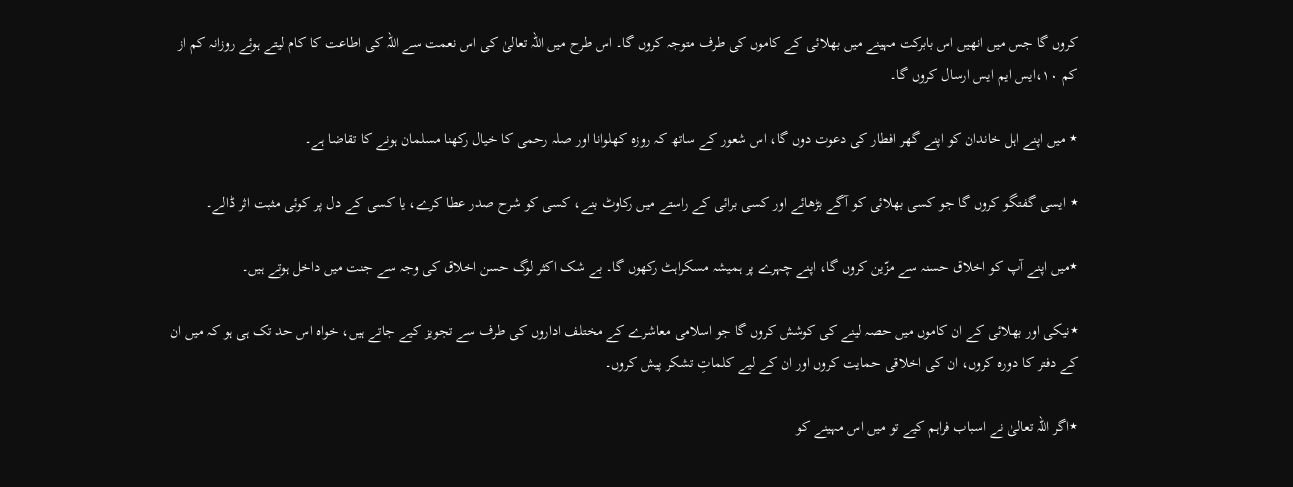کروں گا جس میں انھیں اس بابرکت مہینے میں بھلائی کے کاموں کی طرف متوجہ کروں گا۔ اس طرح میں اللہ تعالیٰ کی اس نعمت سے اللہ کی اطاعت کا کام لیتے ہوئے روزانہ کم از کم ۱۰،ایس ایم ایس ارسال کروں گا۔

٭ میں اپنے اہل خاندان کو اپنے گھر افطار کی دعوت دوں گا، اس شعور کے ساتھ کہ روزہ کھلوانا اور صلہ رحمی کا خیال رکھنا مسلمان ہونے کا تقاضا ہے۔

٭ ایسی گفتگو کروں گا جو کسی بھلائی کو آگے بڑھائے اور کسی برائی کے راستے میں رکاوٹ بنے، کسی کو شرح صدر عطا کرے، یا کسی کے دل پر کوئی مثبت اثر ڈالے۔

٭میں اپنے آپ کو اخلاق حسنہ سے مزّین کروں گا، اپنے چہرے پر ہمیشہ مسکراہٹ رکھوں گا۔ بے شک اکثر لوگ حسن اخلاق کی وجہ سے جنت میں داخل ہوتے ہیں۔

٭نیکی اور بھلائی کے ان کاموں میں حصہ لینے کی کوشش کروں گا جو اسلامی معاشرے کے مختلف اداروں کی طرف سے تجویز کیے جاتے ہیں، خواہ اس حد تک ہی ہو کہ میں ان کے دفتر کا دورہ کروں، ان کی اخلاقی حمایت کروں اور ان کے لیے کلماتِ تشکر پیش کروں۔

٭اگر اللہ تعالیٰ نے اسباب فراہم کیے تو میں اس مہینے کو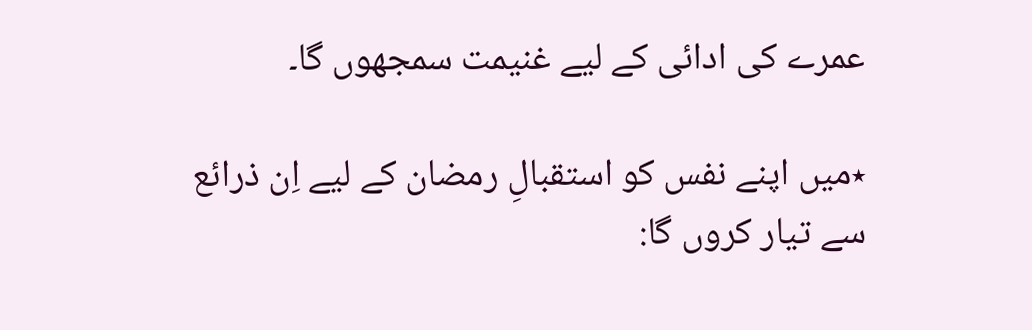عمرے کی ادائی کے لیے غنیمت سمجھوں گا۔

٭میں اپنے نفس کو استقبالِ رمضان کے لیے اِن ذرائع سے تیار کروں گا: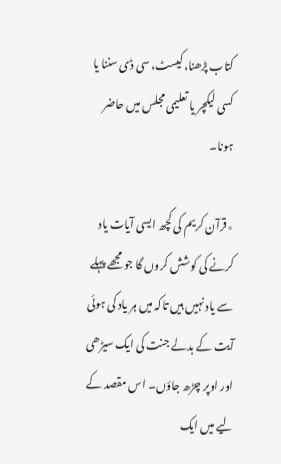کتاب پڑھنا، کیسٹ، سی ڈی سننا یا کسی لیکچر یا تعلیمی مجلس میں حاضر ہونا۔

٭قرآن کریم کی کچھ ایسی آیات یاد کرنے کی کوشش کروں گا جو مجھے پہلے سے یاد نہیں ہیں تاکہ میں ہر یاد کی ہوئی آیت کے بدلے جنت کی ایک سیڑھی اور اوپر چڑھ جاؤں۔ اس مقصد کے لیے میں ایک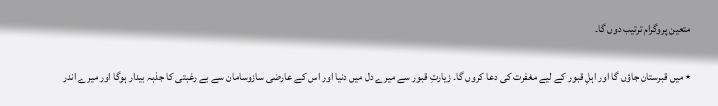متعین پروگرام ترتیب دوں گا۔

٭ میں قبرستان جاؤں گا اور اہلِ قبور کے لیے مغفرت کی دعا کروں گا۔ زیارتِ قبور سے میرے دل میں دنیا اور اس کے عارضی سازوسامان سے بے رغبتی کا جذبہ بیدار ہوگا اور میرے اندر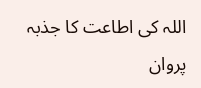اللہ کی اطاعت کا جذبہ پروان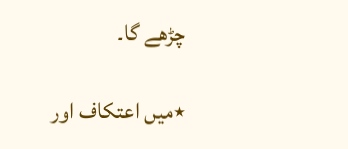چڑھے گا۔

٭میں اعتکاف اور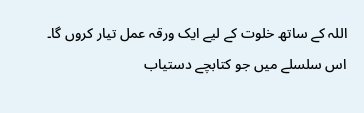اللہ کے ساتھ خلوت کے لیے ایک ورقہ عمل تیار کروں گا۔ اس سلسلے میں جو کتابچے دستیاب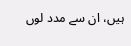ہیں، ان سے مدد لوں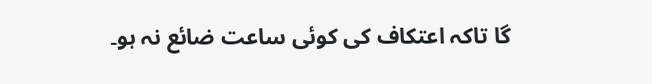گا تاکہ اعتکاف کی کوئی ساعت ضائع نہ ہو۔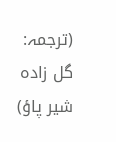(ترجمہ: گل زادہ شیر پاؤ)